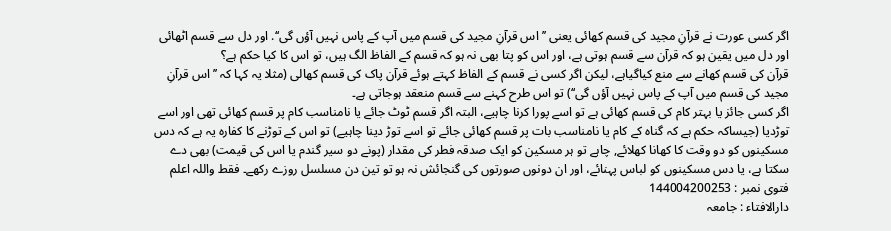اگر کسی عورت نے قرآنِ مجید کی قسم کھائی یعنی ’’اس قرآنِ مجید کی قسم میں آپ کے پاس نہیں آؤں گی‘‘. اور دل سے قسم اٹھائی اور دل میں یقین ہو کہ قرآن سے قسم ہوتی ہے، اور اس کو پتا بھی نہ ہو کہ قسم کے الفاظ الگ ہیں، تو اس کا کیا حکم ہے؟
قرآن کی قسم کھانے سے منع کیاگیاہے، لیکن اگر کسی نے قسم کے الفاظ کہتے ہوئے قرآن پاک کی قسم کھالی (مثلا یہ کہا کہ ’’اس قرآنِ مجید کی قسم میں آپ کے پاس نہیں آؤں گی‘‘) تو اس طرح کہنے سے قسم منعقد ہوجاتی ہے۔
اگر کسی جائز یا بہتر کام کی قسم کھائی ہے تو اسے پورا کرنا چاہیے، البتہ اگر قسم ٹوٹ جائے یا نامناسب کام پر قسم کھائی تھی اور اسے توڑدیا (جیساکہ حکم ہے کہ گناہ کے کام یا نامناسب بات پر قسم کھائی جائے تو اسے توڑ دینا چاہیے) تو اس کے توڑنے کا کفارہ یہ ہے کہ دس مسکینوں کو دو وقت کا کھانا کھلائے, چاہے تو ہر مسکین کو ایک صدقہ فطر کی مقدار (پونے دو سیر گندم یا اس کی قیمت) بھی دے سکتا ہے، یا دس مسکینوں کو لباس پہنائے، اور ان دونوں صورتوں کی گنجائش نہ ہو تو تین دن مسلسل روزے رکھے۔ فقط واللہ اعلم
فتوی نمبر : 144004200253
دارالافتاء : جامعہ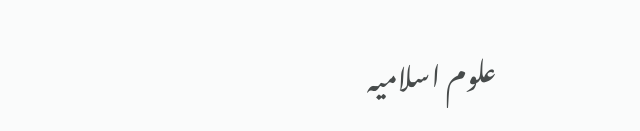علوم اسلامیہ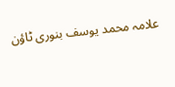علامہ محمد یوسف بنوری ٹاؤن